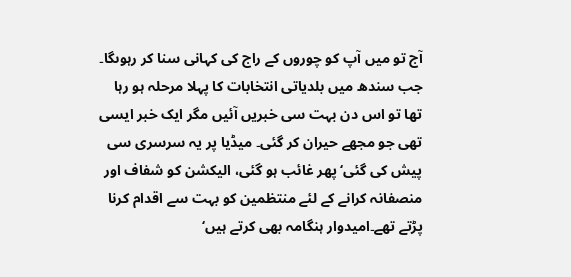آج تو میں آپ کو چوروں کے راج کی کہانی سنا کر رہوںگا۔ جب سندھ میں بلدیاتی انتخابات کا پہلا مرحلہ ہو رہا تھا تو اس دن بہت سی خبریں آئیں مگر ایک خبر ایسی تھی جو مجھے حیران کر گئی۔ میڈیا پر یہ سرسری سی پیش کی گئی‘ پھر غائب ہو گئی، الیکشن کو شفاف اور منصفانہ کرانے کے لئے منتظمین کو بہت سے اقدام کرنا پڑتے تھے۔امیدوار ہنگامہ بھی کرتے ہیں‘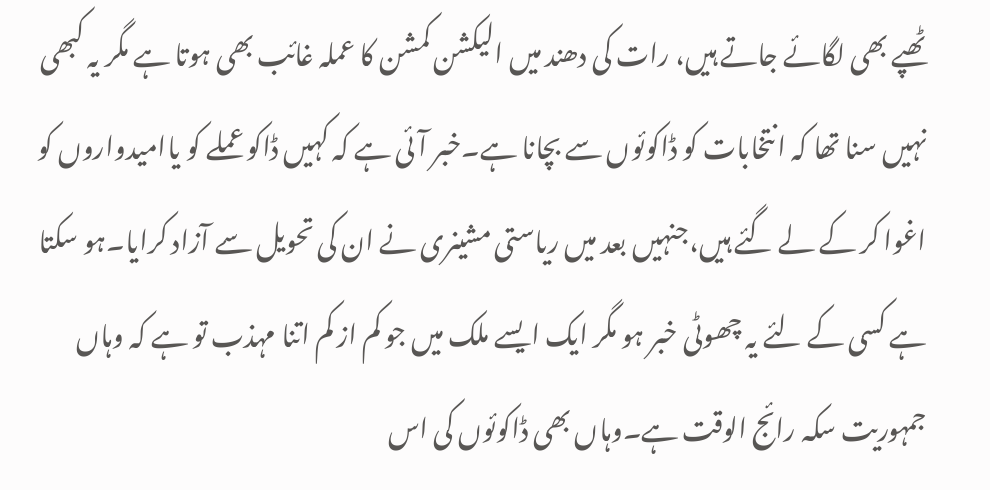ٹھپے بھی لگائے جاتے ہیں، رات کی دھند میں الیکشن کمشن کا عملہ غائب بھی ہوتا ہے مگر یہ کبھی نہیں سنا تھا کہ انتخابات کو ڈاکوئوں سے بچانا ہے۔خبر آئی ہے کہ کہیں ڈاکو عملے کو یاامیدواروں کو اغوا کر کے لے گئے ہیں،جنہیں بعد میں ریاستی مشینری نے ان کی تحویل سے آزاد کرایا۔ہو سکتا ہے کسی کے لئے یہ چھوٹی خبر ہو مگر ایک ایسے ملک میں جو کم از کم اتنا مہذب تو ہے کہ وہاں جمہوریت سکہ رائج الوقت ہے۔وہاں بھی ڈاکوئوں کی اس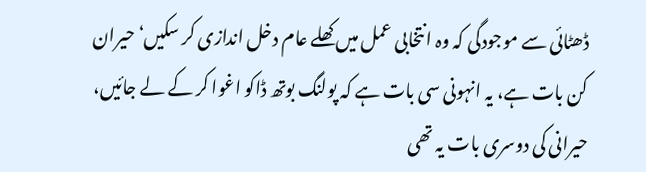ڈھٹائی سے موجودگی کہ وہ انتخابی عمل میں کھلے عام دخل اندازی کر سکیں‘ حیران کن بات ہے، یہ انہونی سی بات ہے کہ پولنگ بوتھ ڈاکو اغوا کر کے لے جائیں، حیرانی کی دوسری بات یہ تھی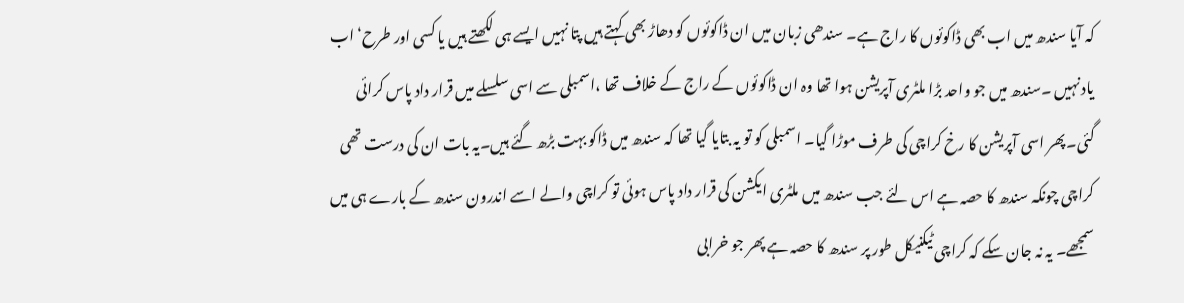کہ آیا سندھ میں اب بھی ڈاکوئوں کا راج ہے۔ سندھی زبان میں ان ڈاکوئوں کو دھاڑ بھی کہتے ہیں پتا نہیں ایسے ہی لکھتے ہیں یا کسی اور طرح‘ اب یاد نہیں ۔سندھ میں جو واحد بڑا ملٹری آپریشن ہوا تھا وہ ان ڈاکوئوں کے راج کے خلاف تھا ،اسمبلی سے اسی سلسلے میں قرار داد پاس کرائی گئی۔پھر اسی آپریشن کا رخ کراچی کی طرف موڑا گیا۔ اسمبلی کو تو یہ بتایا گیا تھا کہ سندھ میں ڈاکو بہت بڑھ گئے ہیں۔یہ بات ان کی درست تھی کراچی چونکہ سندھ کا حصہ ہے اس لئے جب سندھ میں ملٹری ایکشن کی قرار داد پاس ہوئی تو کراچی والے اسے اندرون سندھ کے بارے ہی میں سمجھے۔ یہ نہ جان سکے کہ کراچی ٹیکنیکل طور پر سندھ کا حصہ ہے پھر جو خرابی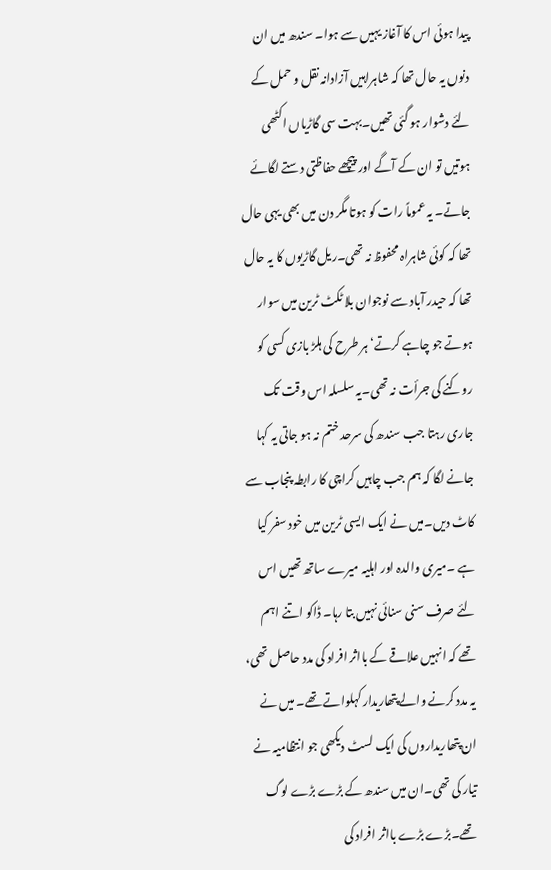پیدا ہوئی اس کا آغاز یہیں سے ہوا۔ سندھ میں ان دنوں یہ حال تھا کہ شاہراہیں آزادانہ نقل و حمل کے لئے دشوار ہو گئی تھیں۔بہت سی گاڑیاں اکٹھی ہوتیں تو ان کے آگے اور پیچھے حفاظتی دستے لگائے جاتے۔ یہ عموماً رات کو ہوتا مگر دن میں بھی یہی حال تھا کہ کوئی شاہراہ محفوظ نہ تھی۔ریل گاڑیوں کا یہ حال تھا کہ حیدر آباد سے نوجوان بلا ٹکٹ ٹرین میں سوار ہوتے جو چاہے کرتے‘ ہر طرح کی ہلڑ بازی کسی کو روکنے کی جرأت نہ تھی۔یہ سلسلہ اس وقت تک جاری رہتا جب سندھ کی سرحد ختم نہ ہو جاتی یہ کہا جانے لگا کہ ہم جب چاہیں کراچی کا رابطہ پنجاب سے کاٹ دیں۔میں نے ایک ایسی ٹرین میں خود سفر کیا ہے ۔میری والدہ اور اہلیہ میرے ساتھ تھیں اس لئے صرف سنی سنائی نہیں بتا رہا۔ ڈاکو اتنے اہم تھے کہ انہیں علاقے کے بااثر افراد کی مدد حاصل تھی، یہ مدد کرنے والے پتھاریدار کہلواتے تھے۔ میں نے ان پتھاریداروں کی ایک لسٹ دیکھی جو انتظامیہ نے تیار کی تھی۔ان میں سندھ کے بڑے بڑے لوگ تھے۔بڑے بڑے بااثر افراد کی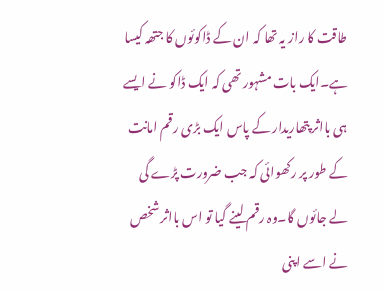طاقت کا راز یہ تھا کہ ان کے ڈاکوئوں کا جتھہ کیسا ہے۔ایک بات مشہور تھی کہ ایک ڈاکو نے ایسے ہی بااثر پتھاریدار کے پاس ایک بڑی رقم امانت کے طور پر رکھوائی کہ جب ضرورت پڑے گی لے جائوں گا۔وہ رقم لینے گیا تو اس بااثر شخص نے اسے اپنی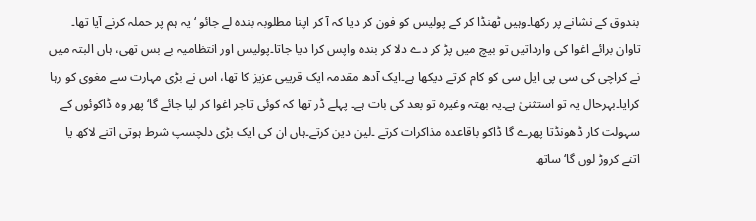بندوق کے نشانے پر رکھا۔وہیں ٹھنڈا کر کے پولیس کو فون کر دیا کہ آ کر اپنا مطلوبہ بندہ لے جائو ‘ یہ ہم پر حملہ کرنے آیا تھا۔ تاوان برائے اغوا کی وارداتیں تو بیچ میں پڑ کر دے دلا کر بندہ واپس کرا دیا جاتا۔پولیس اور انتظامیہ بے بس تھی، ہاں البتہ میں نے کراچی کی سی پی ایل سی کو کام کرتے دیکھا ہے۔ایک آدھ مقدمہ ایک قریبی عزیز کا تھا، اس نے بڑی مہارت سے مغوی کو رہا کرایا۔بہرحال یہ تو استثنیٰ ہے۔یہ بھتہ وغیرہ تو بعد کی بات ہے۔ پہلے ڈر تھا کہ کوئی تاجر اغوا کر لیا جائے گا‘ پھر وہ ڈاکوئوں کے سہولت کار ڈھونڈتا پھرے گا ڈاکو باقاعدہ مذاکرات کرتے ۔لین دین کرتے۔ہاں ان کی ایک بڑی دلچسپ شرط ہوتی اتنے لاکھ یا اتنے کروڑ لوں گا‘ ساتھ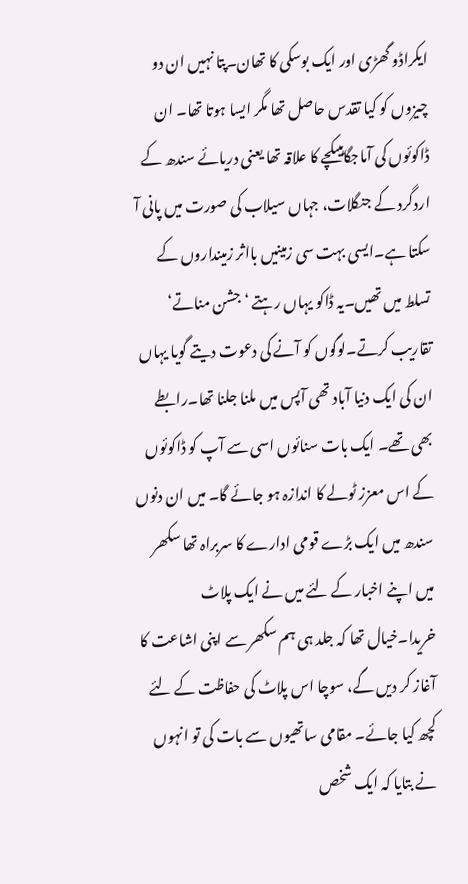ایکراڈو گھڑی اور ایک بوسکی کا تھان۔پتا نہیں ان دو چیزوں کو کیا تقدس حاصل تھا مگر ایسا ہوتا تھا۔ ان ڈاکوئوں کی آماجگاہیںکچے کا علاقہ تھا یعنی دریائے سندھ کے اردگرد کے جنگلات، جہاں سیلاب کی صورت میں پانی آ سکتا ہے۔ایسی بہت سی زمینیں بااثر زمینداروں کے تسلط میں تھیں۔یہ ڈاکو یہاں رہتے ‘ جشن مناتے‘ تقاریب کرتے۔لوگوں کو آنے کی دعوت دیتے گویا یہاں ان کی ایک دنیا آباد تھی آپس میں ملنا جلنا تھا۔رابطے بھی تھے۔ ایک بات سنائوں اسی سے آپ کو ڈاکوئوں کے اس معزز ٹولے کا اندازہ ہو جائے گا۔ میں ان دنوں سندھ میں ایک بڑے قومی ادارے کا سربراہ تھا سکھر میں اپنے اخبار کے لئے میں نے ایک پلاٹ خریدا۔خیال تھا کہ جلد ہی ہم سکھر سے اپنی اشاعت کا آغاز کر دیں گے، سوچا اس پلاٹ کی حفاظت کے لئے کچھ کیا جائے۔ مقامی ساتھیوں سے بات کی تو انہوں نے بتایا کہ ایک شخص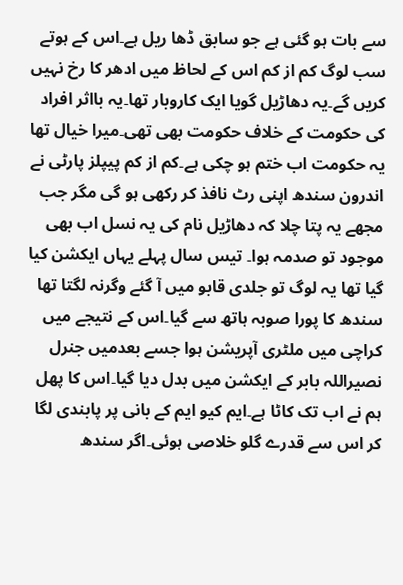سے بات ہو گئی ہے جو سابق ڈھا ریل ہے۔اس کے ہوتے سب لوگ کم از کم اس کے لحاظ میں ادھر کا رخ نہیں کریں گے۔یہ دھاڑیل گویا ایک کاروبار تھا۔یہ بااثر افراد کی حکومت کے خلاف حکومت بھی تھی۔میرا خیال تھا یہ حکومت اب ختم ہو چکی ہے۔کم از کم پیپلز پارٹی نے اندرون سندھ اپنی رٹ نافذ کر رکھی ہو گی مگر جب مجھے یہ پتا چلا کہ دھاڑیل نام کی یہ نسل اب بھی موجود تو صدمہ ہوا۔ تیس سال پہلے یہاں ایکشن کیا گیا تھا یہ لوگ تو جلدی قابو میں آ گئے وگرنہ لگتا تھا سندھ کا پورا صوبہ ہاتھ سے گیا۔اس کے نتیجے میں کراچی میں ملٹری آپریشن ہوا جسے بعدمیں جنرل نصیراللہ بابر کے ایکشن میں بدل دیا گیا۔اس کا پھل ہم نے اب تک کاٹا ہے۔ایم کیو ایم کے بانی پر پابندی لگا کر اس سے قدرے گلو خلاصی ہوئی۔اگر سندھ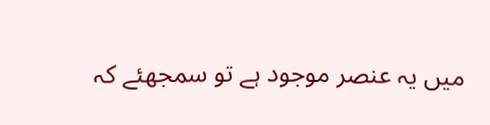میں یہ عنصر موجود ہے تو سمجھئے کہ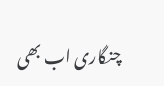چنگاری اب بھی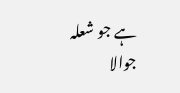ہے جو شعلہ جوالا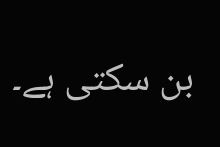بن سکتی ہے۔